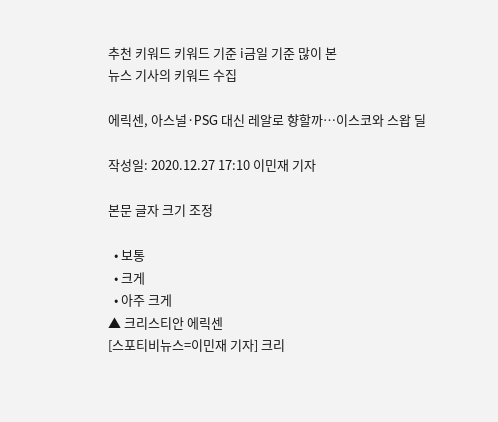추천 키워드 키워드 기준 i금일 기준 많이 본
뉴스 기사의 키워드 수집

에릭센, 아스널·PSG 대신 레알로 향할까…이스코와 스왑 딜

작성일: 2020.12.27 17:10 이민재 기자

본문 글자 크기 조정

  • 보통
  • 크게
  • 아주 크게
▲ 크리스티안 에릭센
[스포티비뉴스=이민재 기자] 크리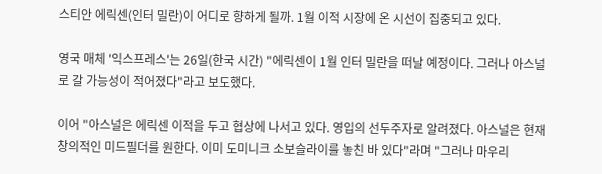스티안 에릭센(인터 밀란)이 어디로 향하게 될까. 1월 이적 시장에 온 시선이 집중되고 있다.

영국 매체 '익스프레스'는 26일(한국 시간) "에릭센이 1월 인터 밀란을 떠날 예정이다. 그러나 아스널로 갈 가능성이 적어졌다"라고 보도했다.

이어 "아스널은 에릭센 이적을 두고 협상에 나서고 있다. 영입의 선두주자로 알려졌다. 아스널은 현재 창의적인 미드필더를 원한다. 이미 도미니크 소보슬라이를 놓친 바 있다"라며 "그러나 마우리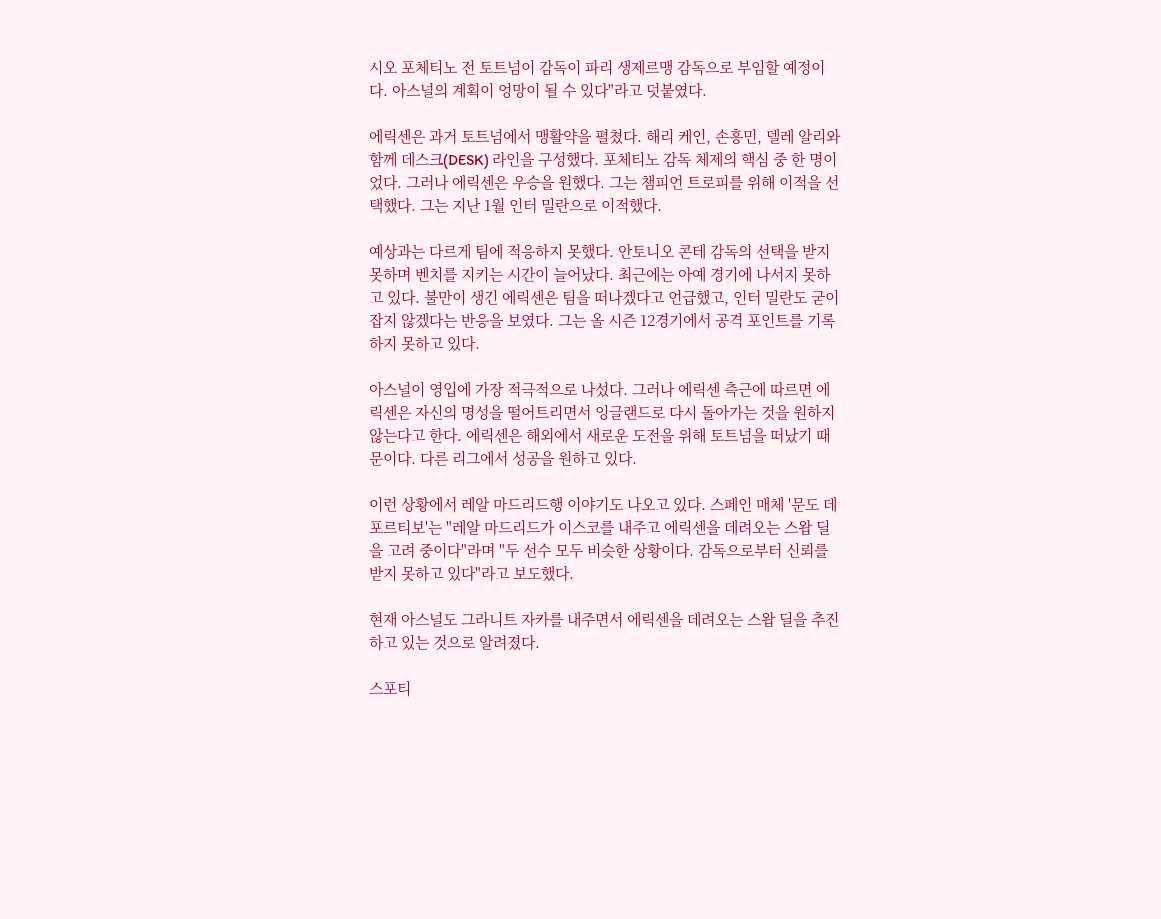시오 포체티노 전 토트넘이 감독이 파리 생제르맹 감독으로 부임할 예정이다. 아스널의 계획이 엉망이 될 수 있다"라고 덧붙였다.

에릭센은 과거 토트넘에서 맹활약을 펼쳤다. 해리 케인, 손흥민, 델레 알리와 함께 데스크(DESK) 라인을 구성했다. 포체티노 감독 체제의 핵심 중 한 명이었다. 그러나 에릭센은 우승을 원했다. 그는 챔피언 트로피를 위해 이적을 선택했다. 그는 지난 1월 인터 밀란으로 이적했다.

예상과는 다르게 팀에 적응하지 못했다. 안토니오 콘테 감독의 선택을 받지 못하며 벤치를 지키는 시간이 늘어났다. 최근에는 아예 경기에 나서지 못하고 있다. 불만이 생긴 에릭센은 팀을 떠나겠다고 언급했고, 인터 밀란도 굳이 잡지 않겠다는 반응을 보였다. 그는 올 시즌 12경기에서 공격 포인트를 기록하지 못하고 있다.

아스널이 영입에 가장 적극적으로 나섰다. 그러나 에릭센 측근에 따르면 에릭센은 자신의 명성을 떨어트리면서 잉글랜드로 다시 돌아가는 것을 원하지 않는다고 한다. 에릭센은 해외에서 새로운 도전을 위해 토트넘을 떠났기 때문이다. 다른 리그에서 성공을 원하고 있다.

이런 상황에서 레알 마드리드행 이야기도 나오고 있다. 스페인 매체 '문도 데포르티보'는 "레알 마드리드가 이스코를 내주고 에릭센을 데려오는 스왑 딜을 고려 중이다"라며 "두 선수 모두 비슷한 상황이다. 감독으로부터 신뢰를 받지 못하고 있다"라고 보도했다.

현재 아스널도 그라니트 자카를 내주면서 에릭센을 데려오는 스왑 딜을 추진하고 있는 것으로 알려졌다.

스포티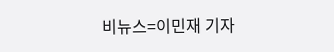비뉴스=이민재 기자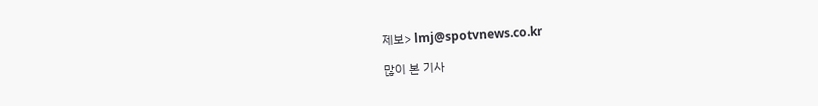제보> lmj@spotvnews.co.kr

많이 본 기사